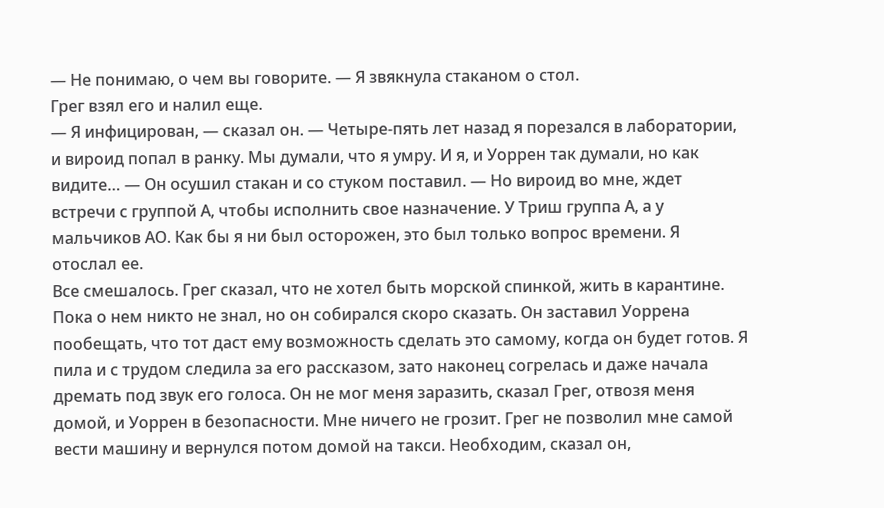— Не понимаю, о чем вы говорите. — Я звякнула стаканом о стол.
Грег взял его и налил еще.
— Я инфицирован, — сказал он. — Четыре-пять лет назад я порезался в лаборатории, и вироид попал в ранку. Мы думали, что я умру. И я, и Уоррен так думали, но как видите… — Он осушил стакан и со стуком поставил. — Но вироид во мне, ждет встречи с группой А, чтобы исполнить свое назначение. У Триш группа А, а у мальчиков АО. Как бы я ни был осторожен, это был только вопрос времени. Я отослал ее.
Все смешалось. Грег сказал, что не хотел быть морской спинкой, жить в карантине. Пока о нем никто не знал, но он собирался скоро сказать. Он заставил Уоррена пообещать, что тот даст ему возможность сделать это самому, когда он будет готов. Я пила и с трудом следила за его рассказом, зато наконец согрелась и даже начала дремать под звук его голоса. Он не мог меня заразить, сказал Грег, отвозя меня домой, и Уоррен в безопасности. Мне ничего не грозит. Грег не позволил мне самой вести машину и вернулся потом домой на такси. Необходим, сказал он,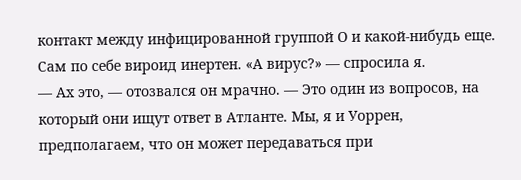контакт между инфицированной группой О и какой-нибудь еще. Сам по себе вироид инертен. «А вирус?» — спросила я.
— Ах это, — отозвался он мрачно. — Это один из вопросов, на который они ищут ответ в Атланте. Мы, я и Уоррен, предполагаем, что он может передаваться при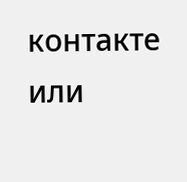контакте или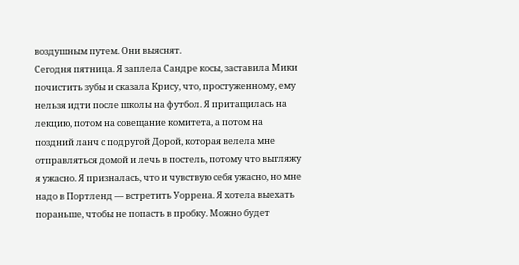воздушным путем. Они выяснят.
Сегодня пятница. Я заплела Сандре косы, заставила Мики почистить зубы и сказала Крису, что, простуженному, ему нельзя идти после школы на футбол. Я притащилась на лекцию, потом на совещание комитета, а потом на поздний ланч с подругой Дорой, которая велела мне отправляться домой и лечь в постель, потому что выгляжу я ужасно. Я призналась, что и чувствую себя ужасно, но мне надо в Портленд — встретить Уоррена. Я хотела выехать пораньше, чтобы не попасть в пробку. Можно будет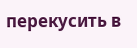перекусить в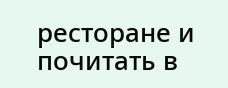ресторане и почитать в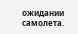ожидании самолета.